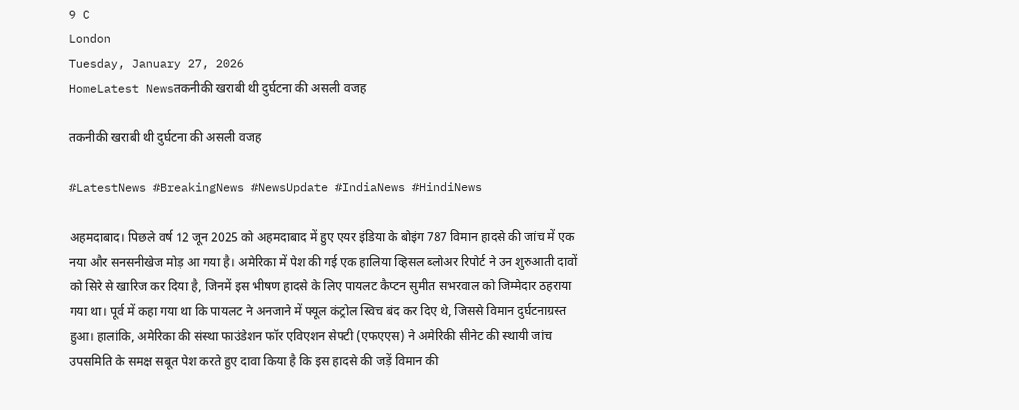9 C
London
Tuesday, January 27, 2026
HomeLatest Newsतकनीकी खराबी थी दुर्घटना की असली वजह

तकनीकी खराबी थी दुर्घटना की असली वजह

#LatestNews #BreakingNews #NewsUpdate #IndiaNews #HindiNews

अहमदाबाद। पिछले वर्ष 12 जून 2025 को अहमदाबाद में हुए एयर इंडिया के बोइंग 787 विमान हादसे की जांच में एक नया और सनसनीखेज मोड़ आ गया है। अमेरिका में पेश की गई एक हालिया व्हिसल ब्लोअर रिपोर्ट ने उन शुरुआती दावों को सिरे से खारिज कर दिया है, जिनमें इस भीषण हादसे के लिए पायलट कैप्टन सुमीत सभरवाल को जिम्मेदार ठहराया गया था। पूर्व में कहा गया था कि पायलट ने अनजाने में फ्यूल कंट्रोल स्विच बंद कर दिए थे, जिससे विमान दुर्घटनाग्रस्त हुआ। हालांकि, अमेरिका की संस्था फाउंडेशन फॉर एविएशन सेफ्टी (एफएएस) ने अमेरिकी सीनेट की स्थायी जांच उपसमिति के समक्ष सबूत पेश करते हुए दावा किया है कि इस हादसे की जड़ें विमान की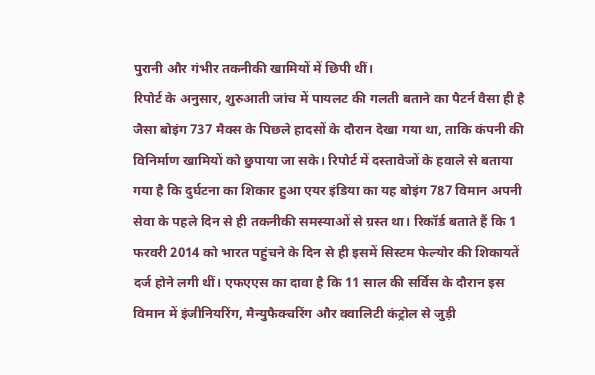पुरानी और गंभीर तकनीकी खामियों में छिपी थीं।
रिपोर्ट के अनुसार, शुरुआती जांच में पायलट की गलती बताने का पैटर्न वैसा ही है जैसा बोइंग 737 मैक्स के पिछले हादसों के दौरान देखा गया था, ताकि कंपनी की विनिर्माण खामियों को छुपाया जा सके। रिपोर्ट में दस्तावेजों के हवाले से बताया गया है कि दुर्घटना का शिकार हुआ एयर इंडिया का यह बोइंग 787 विमान अपनी सेवा के पहले दिन से ही तकनीकी समस्याओं से ग्रस्त था। रिकॉर्ड बताते हैं कि 1 फरवरी 2014 को भारत पहुंचने के दिन से ही इसमें सिस्टम फेल्योर की शिकायतें दर्ज होने लगी थीं। एफएएस का दावा है कि 11 साल की सर्विस के दौरान इस विमान में इंजीनियरिंग, मैन्युफैक्चरिंग और क्वालिटी कंट्रोल से जुड़ी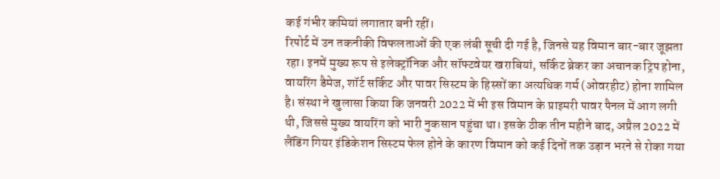कई गंभीर कमियां लगातार बनी रहीं।
रिपोर्ट में उन तकनीकी विफलताओं की एक लंबी सूची दी गई है, जिनसे यह विमान बार-बार जूझता रहा। इनमें मुख्य रूप से इलेक्ट्रॉनिक और सॉफ्टवेयर खराबियां, सर्किट ब्रेकर का अचानक ट्रिप होना, वायरिंग डैमेज, शॉर्ट सर्किट और पावर सिस्टम के हिस्सों का अत्यधिक गर्म (ओवरहीट) होना शामिल है। संस्था ने खुलासा किया कि जनवरी 2022 में भी इस विमान के प्राइमरी पावर पैनल में आग लगी थी, जिससे मुख्य वायरिंग को भारी नुकसान पहुंचा था। इसके ठीक तीन महीने बाद, अप्रैल 2022 में लैंडिंग गियर इंडिकेशन सिस्टम फेल होने के कारण विमान को कई दिनों तक उड़ान भरने से रोका गया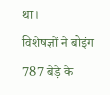था।
विशेषज्ञों ने बोइंग 787 बेड़े के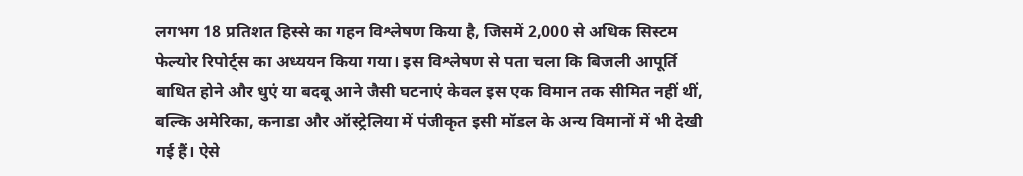लगभग 18 प्रतिशत हिस्से का गहन विश्लेषण किया है, जिसमें 2,000 से अधिक सिस्टम फेल्योर रिपोर्ट्स का अध्ययन किया गया। इस विश्लेषण से पता चला कि बिजली आपूर्ति बाधित होने और धुएं या बदबू आने जैसी घटनाएं केवल इस एक विमान तक सीमित नहीं थीं, बल्कि अमेरिका, कनाडा और ऑस्ट्रेलिया में पंजीकृत इसी मॉडल के अन्य विमानों में भी देखी गई हैं। ऐसे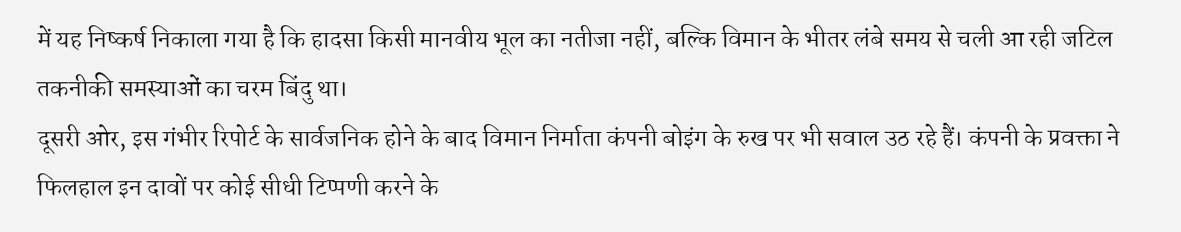में यह निष्कर्ष निकाला गया है कि हादसा किसी मानवीय भूल का नतीजा नहीं, बल्कि विमान के भीतर लंबे समय से चली आ रही जटिल तकनीकी समस्याओं का चरम बिंदु था।
दूसरी ओर, इस गंभीर रिपोर्ट के सार्वजनिक होने के बाद विमान निर्माता कंपनी बोइंग के रुख पर भी सवाल उठ रहे हैं। कंपनी के प्रवक्ता ने फिलहाल इन दावों पर कोई सीधी टिप्पणी करने के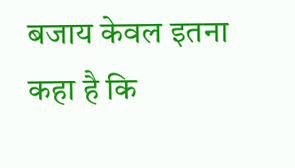बजाय केवल इतना कहा है कि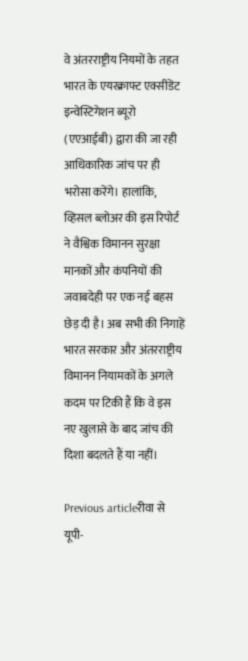वे अंतरराष्ट्रीय नियमों के तहत भारत के एयरक्राफ्ट एक्सीडेंट इन्वेस्टिगेशन ब्यूरो (एएआईबी) द्वारा की जा रही आधिकारिक जांच पर ही भरोसा करेंगे। हालांकि, व्हिसल ब्लोअर की इस रिपोर्ट ने वैश्विक विमानन सुरक्षा मानकों और कंपनियों की जवाबदेही पर एक नई बहस छेड़ दी है। अब सभी की निगाहें भारत सरकार और अंतरराष्ट्रीय विमानन नियामकों के अगले कदम पर टिकी हैं कि वे इस नए खुलासे के बाद जांच की दिशा बदलते हैं या नहीं।

Previous articleरीवा से यूपी-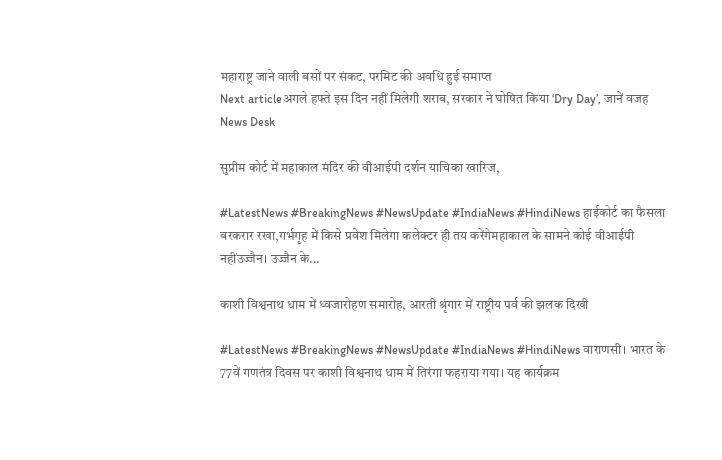महाराष्ट्र जाने वाली बसों पर संकट, परमिट की अवधि हुई समाप्त
Next articleअगले हफ्ते इस दिन नहीं मिलेगी शराब, सरकार ने घोषित किया ‘Dry Day’, जानें वजह
News Desk

सुप्रीम कोर्ट में महाकाल मंदिर की वीआईपी दर्शन याचिका खारिज,

#LatestNews #BreakingNews #NewsUpdate #IndiaNews #HindiNews हाईकोर्ट का फैसला बरकरार रखा,गर्भगृह में किसे प्रवेश मिलेगा कलेक्टर ही तय करेंगेमहाकाल के सामने कोई वीआईपी नहींउज्जैन। उज्जैन के...

काशी विश्वनाथ धाम में ध्वजारोहण समारोह, आरती श्रृंगार में राष्ट्रीय पर्व की झलक दिखी

#LatestNews #BreakingNews #NewsUpdate #IndiaNews #HindiNews वाराणसी। भारत के 77वें गणतंत्र दिवस पर काशी विश्वनाथ धाम में तिरंगा फहराया गया। यह कार्यक्रम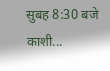सुबह 8:30 बजे काशी...